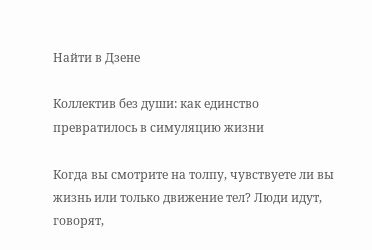Найти в Дзене

Коллектив без души: как единство превратилось в симуляцию жизни

Когда вы смотрите на толпу, чувствуете ли вы жизнь или только движение тел? Люди идут, говорят,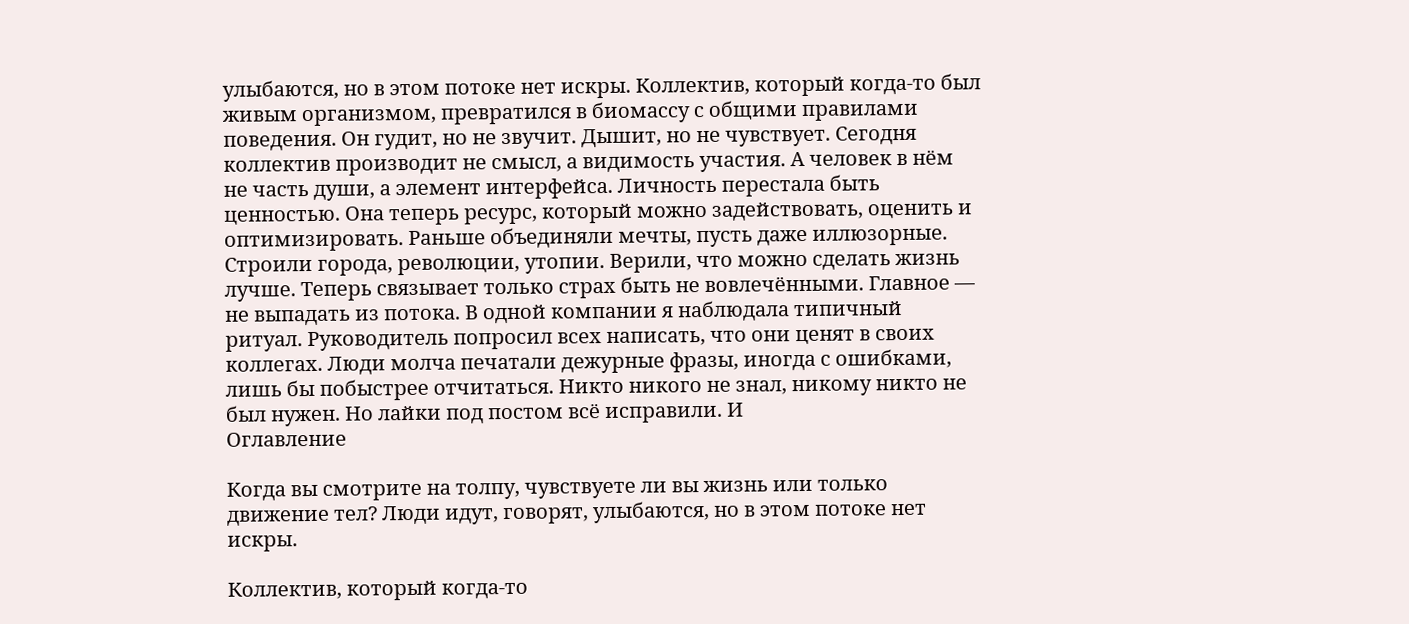улыбаются, но в этом потоке нет искры. Коллектив, который когда-то был живым организмом, превратился в биомассу с общими правилами поведения. Он гудит, но не звучит. Дышит, но не чувствует. Сегодня коллектив производит не смысл, а видимость участия. А человек в нём не часть души, а элемент интерфейса. Личность перестала быть ценностью. Она теперь ресурс, который можно задействовать, оценить и оптимизировать. Раньше объединяли мечты, пусть даже иллюзорные. Строили города, революции, утопии. Верили, что можно сделать жизнь лучше. Теперь связывает только страх быть не вовлечёнными. Главное — не выпадать из потока. В одной компании я наблюдала типичный ритуал. Руководитель попросил всех написать, что они ценят в своих коллегах. Люди молча печатали дежурные фразы, иногда с ошибками, лишь бы побыстрее отчитаться. Никто никого не знал, никому никто не был нужен. Но лайки под постом всё исправили. И
Оглавление

Когда вы смотрите на толпу, чувствуете ли вы жизнь или только движение тел? Люди идут, говорят, улыбаются, но в этом потоке нет искры.

Коллектив, который когда-то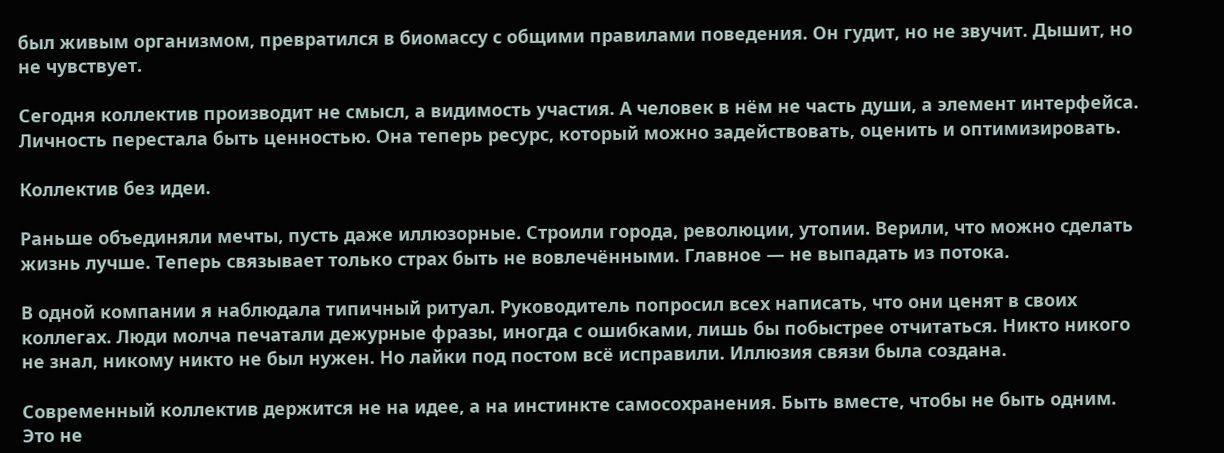был живым организмом, превратился в биомассу с общими правилами поведения. Он гудит, но не звучит. Дышит, но не чувствует.

Сегодня коллектив производит не смысл, а видимость участия. А человек в нём не часть души, а элемент интерфейса. Личность перестала быть ценностью. Она теперь ресурс, который можно задействовать, оценить и оптимизировать.

Коллектив без идеи.

Раньше объединяли мечты, пусть даже иллюзорные. Строили города, революции, утопии. Верили, что можно сделать жизнь лучше. Теперь связывает только страх быть не вовлечёнными. Главное — не выпадать из потока.

В одной компании я наблюдала типичный ритуал. Руководитель попросил всех написать, что они ценят в своих коллегах. Люди молча печатали дежурные фразы, иногда с ошибками, лишь бы побыстрее отчитаться. Никто никого не знал, никому никто не был нужен. Но лайки под постом всё исправили. Иллюзия связи была создана.

Современный коллектив держится не на идее, а на инстинкте самосохранения. Быть вместе, чтобы не быть одним. Это не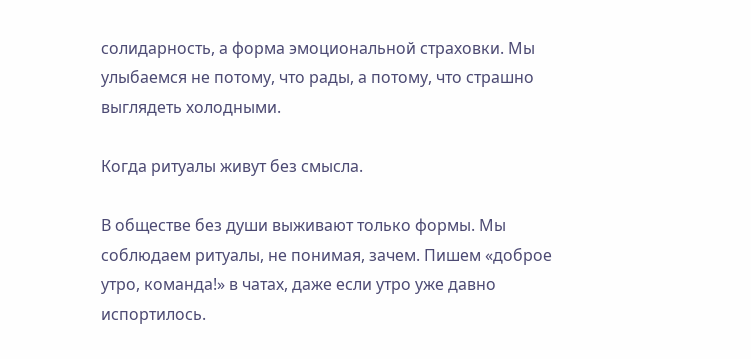солидарность, а форма эмоциональной страховки. Мы улыбаемся не потому, что рады, а потому, что страшно выглядеть холодными.

Когда ритуалы живут без смысла.

В обществе без души выживают только формы. Мы соблюдаем ритуалы, не понимая, зачем. Пишем «доброе утро, команда!» в чатах, даже если утро уже давно испортилось.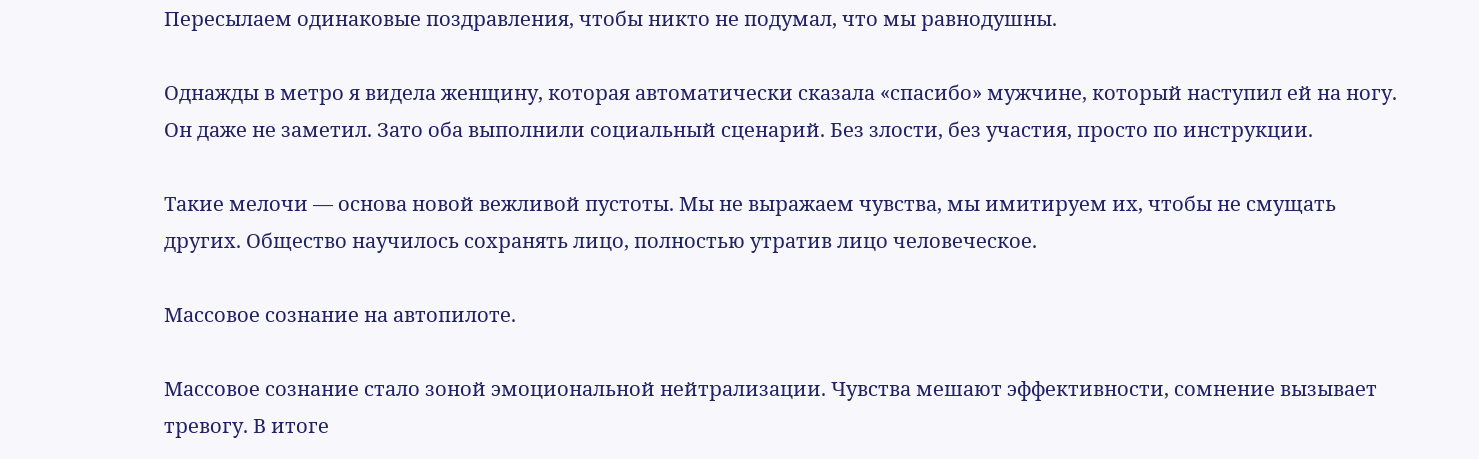Пересылаем одинаковые поздравления, чтобы никто не подумал, что мы равнодушны.

Однажды в метро я видела женщину, которая автоматически сказала «спасибо» мужчине, который наступил ей на ногу. Он даже не заметил. Зато оба выполнили социальный сценарий. Без злости, без участия, просто по инструкции.

Такие мелочи — основа новой вежливой пустоты. Мы не выражаем чувства, мы имитируем их, чтобы не смущать других. Общество научилось сохранять лицо, полностью утратив лицо человеческое.

Массовое сознание на автопилоте.

Массовое сознание стало зоной эмоциональной нейтрализации. Чувства мешают эффективности, сомнение вызывает тревогу. В итоге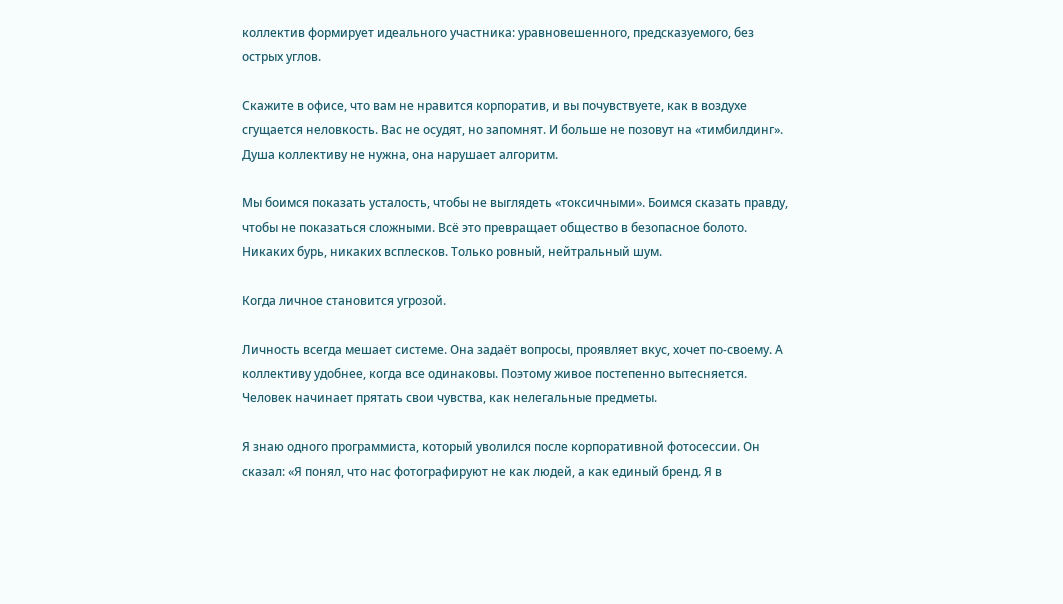коллектив формирует идеального участника: уравновешенного, предсказуемого, без острых углов.

Скажите в офисе, что вам не нравится корпоратив, и вы почувствуете, как в воздухе сгущается неловкость. Вас не осудят, но запомнят. И больше не позовут на «тимбилдинг». Душа коллективу не нужна, она нарушает алгоритм.

Мы боимся показать усталость, чтобы не выглядеть «токсичными». Боимся сказать правду, чтобы не показаться сложными. Всё это превращает общество в безопасное болото. Никаких бурь, никаких всплесков. Только ровный, нейтральный шум.

Когда личное становится угрозой.

Личность всегда мешает системе. Она задаёт вопросы, проявляет вкус, хочет по-своему. А коллективу удобнее, когда все одинаковы. Поэтому живое постепенно вытесняется. Человек начинает прятать свои чувства, как нелегальные предметы.

Я знаю одного программиста, который уволился после корпоративной фотосессии. Он сказал: «Я понял, что нас фотографируют не как людей, а как единый бренд. Я в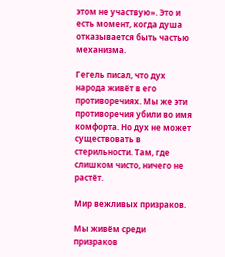этом не участвую». Это и есть момент, когда душа отказывается быть частью механизма.

Гегель писал, что дух народа живёт в его противоречиях. Мы же эти противоречия убили во имя комфорта. Но дух не может существовать в стерильности. Там, где слишком чисто, ничего не растёт.

Мир вежливых призраков.

Мы живём среди призраков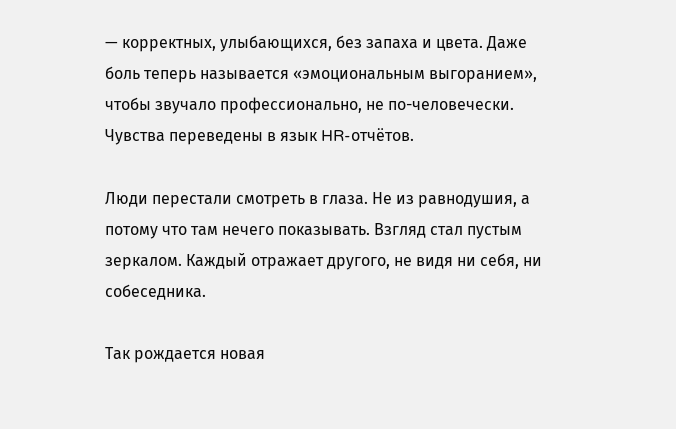— корректных, улыбающихся, без запаха и цвета. Даже боль теперь называется «эмоциональным выгоранием», чтобы звучало профессионально, не по-человечески. Чувства переведены в язык HR-отчётов.

Люди перестали смотреть в глаза. Не из равнодушия, а потому что там нечего показывать. Взгляд стал пустым зеркалом. Каждый отражает другого, не видя ни себя, ни собеседника.

Так рождается новая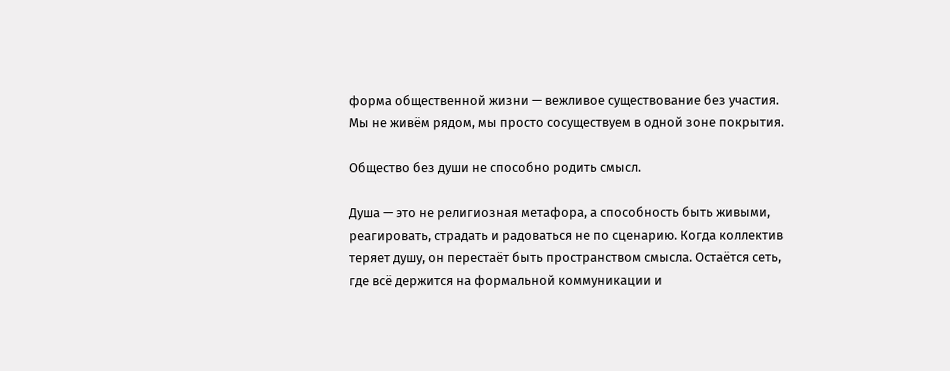форма общественной жизни — вежливое существование без участия. Мы не живём рядом, мы просто сосуществуем в одной зоне покрытия.

Общество без души не способно родить смысл.

Душа — это не религиозная метафора, а способность быть живыми, реагировать, страдать и радоваться не по сценарию. Когда коллектив теряет душу, он перестаёт быть пространством смысла. Остаётся сеть, где всё держится на формальной коммуникации и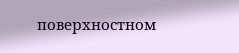поверхностном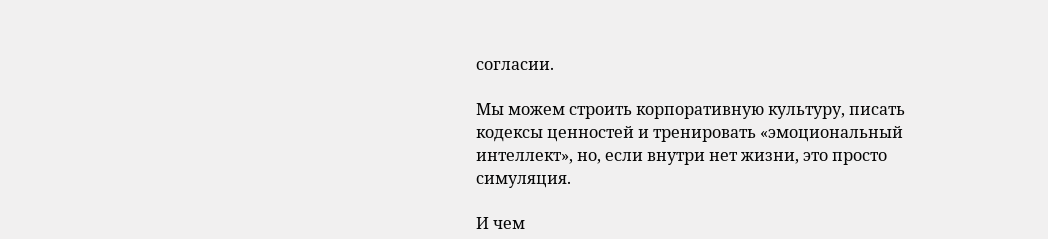согласии.

Мы можем строить корпоративную культуру, писать кодексы ценностей и тренировать «эмоциональный интеллект», но, если внутри нет жизни, это просто симуляция.

И чем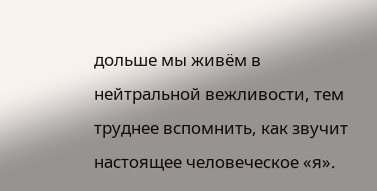дольше мы живём в нейтральной вежливости, тем труднее вспомнить, как звучит настоящее человеческое «я».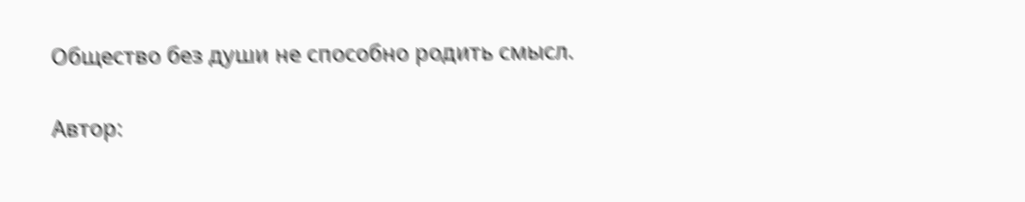Общество без души не способно родить смысл.

Автор: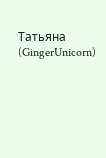Татьяна (GingerUnicorn)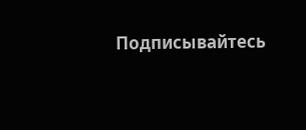Подписывайтесь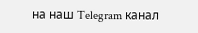на наш Telegram канал